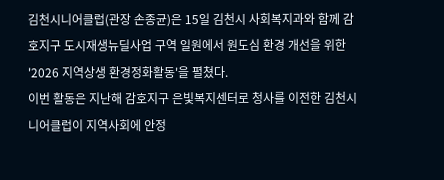김천시니어클럽(관장 손종균)은 15일 김천시 사회복지과와 함께 감호지구 도시재생뉴딜사업 구역 일원에서 원도심 환경 개선을 위한 '2026 지역상생 환경정화활동'을 펼쳤다.
이번 활동은 지난해 감호지구 은빛복지센터로 청사를 이전한 김천시니어클럽이 지역사회에 안정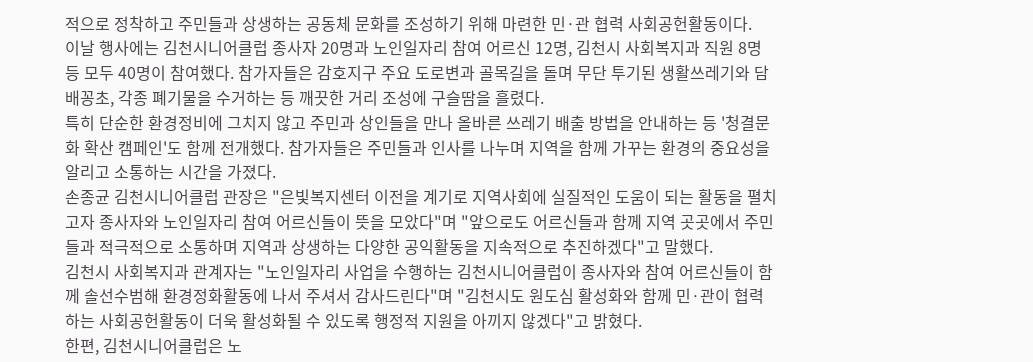적으로 정착하고 주민들과 상생하는 공동체 문화를 조성하기 위해 마련한 민·관 협력 사회공헌활동이다.
이날 행사에는 김천시니어클럽 종사자 20명과 노인일자리 참여 어르신 12명, 김천시 사회복지과 직원 8명 등 모두 40명이 참여했다. 참가자들은 감호지구 주요 도로변과 골목길을 돌며 무단 투기된 생활쓰레기와 담배꽁초, 각종 폐기물을 수거하는 등 깨끗한 거리 조성에 구슬땀을 흘렸다.
특히 단순한 환경정비에 그치지 않고 주민과 상인들을 만나 올바른 쓰레기 배출 방법을 안내하는 등 '청결문화 확산 캠페인'도 함께 전개했다. 참가자들은 주민들과 인사를 나누며 지역을 함께 가꾸는 환경의 중요성을 알리고 소통하는 시간을 가졌다.
손종균 김천시니어클럽 관장은 "은빛복지센터 이전을 계기로 지역사회에 실질적인 도움이 되는 활동을 펼치고자 종사자와 노인일자리 참여 어르신들이 뜻을 모았다"며 "앞으로도 어르신들과 함께 지역 곳곳에서 주민들과 적극적으로 소통하며 지역과 상생하는 다양한 공익활동을 지속적으로 추진하겠다"고 말했다.
김천시 사회복지과 관계자는 "노인일자리 사업을 수행하는 김천시니어클럽이 종사자와 참여 어르신들이 함께 솔선수범해 환경정화활동에 나서 주셔서 감사드린다"며 "김천시도 원도심 활성화와 함께 민·관이 협력하는 사회공헌활동이 더욱 활성화될 수 있도록 행정적 지원을 아끼지 않겠다"고 밝혔다.
한편, 김천시니어클럽은 노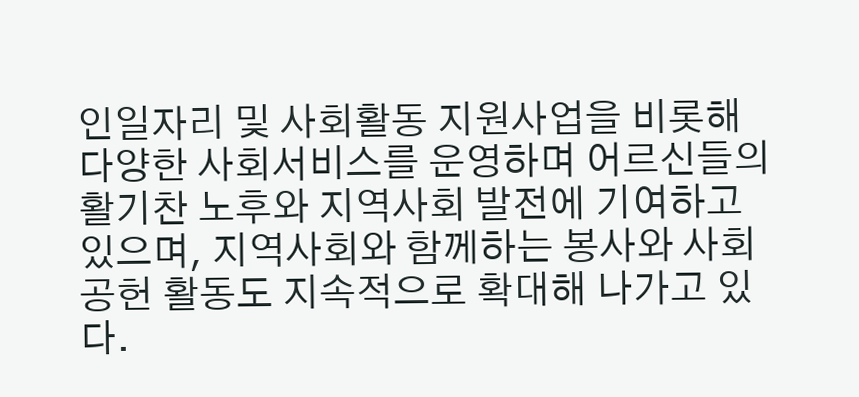인일자리 및 사회활동 지원사업을 비롯해 다양한 사회서비스를 운영하며 어르신들의 활기찬 노후와 지역사회 발전에 기여하고 있으며, 지역사회와 함께하는 봉사와 사회공헌 활동도 지속적으로 확대해 나가고 있다.